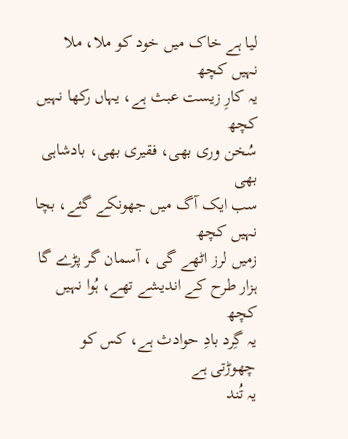لیا ہے خاک میں خود کو ملا، ملا نہیں کچھ
یہ کارِ زیست عبث ہے، یہاں رکھا نہیں کچھ
سُخن وری بھی، فقیری بھی، بادشاہی بھی
سب ایک آگ میں جھونکے گئے، بچا نہیں کچھ
زمیں لرز اٹھے گی ، آسمان گر پڑے گا
ہزار طرح کے اندیشے تھے، ہُوا نہیں کچھ
یہ گِرد بادِ حوادث ہے، کس کو چھوڑتی ہے
یہ تُند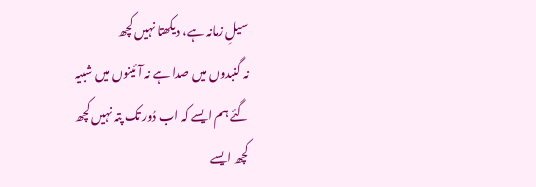سیلِ زمانہ ہے، دیکھتا نہیں کچھ
نہ گنبدوں میں صدا ہے نہ آئینوں میں شبیہ
گئے ہم ایسے کہ اب دُور تک پتہ نہیں کچھ
کچھ ایسے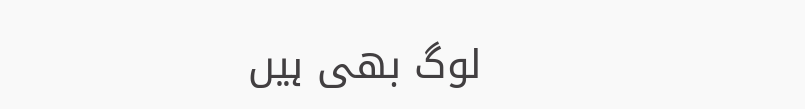لوگ بھی ہیں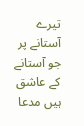تیرے آستانے پر
جو آستانے کے عاشق ہیں مدعا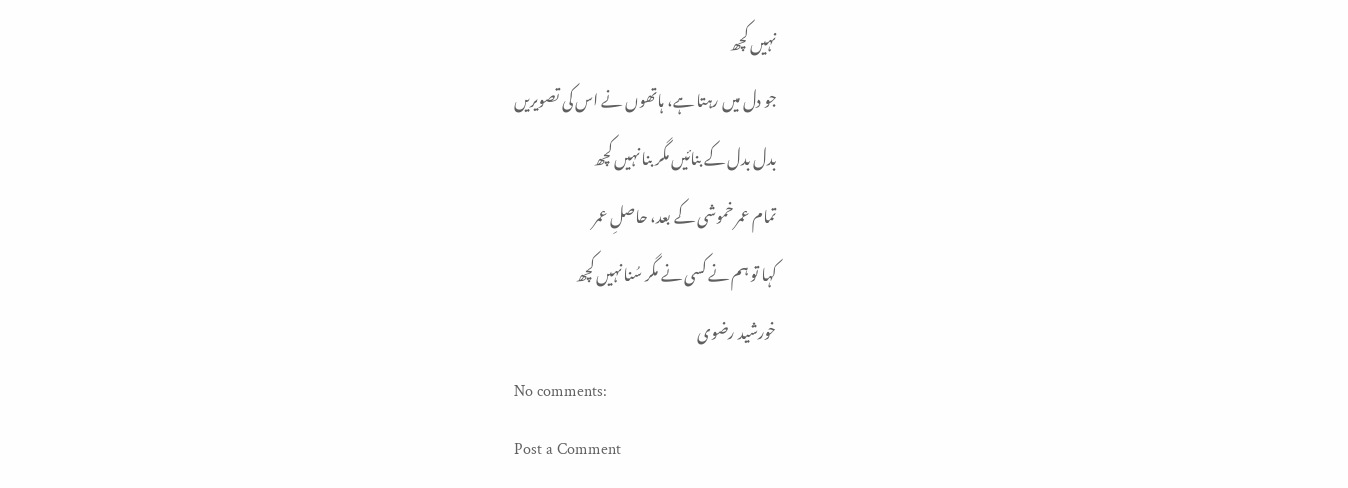نہیں کچھ
جو دل میں رہتا ہے، ہاتھوں نے اس کی تصویریں
بدل بدل کے بنائیں مگر بنا نہیں کچھ
تمام عمر خموشی کے بعد، حاصلِ عمر
کہا تو ہم نے کسی نے مگر سُنا نہیں کچھ
خورشید رضوی
No comments:
Post a Comment